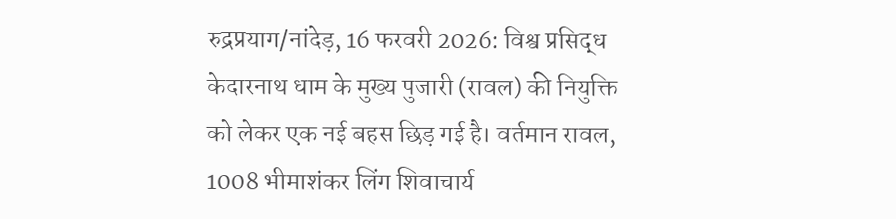रुद्रप्रयाग/नांदेड़, 16 फरवरी 2026: विश्व प्रसिद्ध केदारनाथ धाम के मुख्य पुजारी (रावल) की नियुक्ति को लेकर एक नई बहस छिड़ गई है। वर्तमान रावल, 1008 भीमाशंकर लिंग शिवाचार्य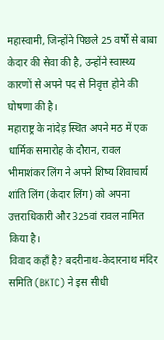महास्वामी, जिन्होंने पिछले 25 वर्षों से बाबा केदार की सेवा की है, उन्होंने स्वास्थ्य कारणों से अपने पद से निवृत्त होने की घोषणा की है।
महाराष्ट्र के नांदेड़ स्थित अपने मठ में एक धार्मिक समारोह के दौरान, रावल भीमाशंकर लिंग ने अपने शिष्य शिवाचार्य शांति लिंग (केदार लिंग) को अपना उत्तराधिकारी और 325वां रावल नामित किया है।
विवाद कहाँ है? बदरीनाथ-केदारनाथ मंदिर समिति (BKTC) ने इस सीधी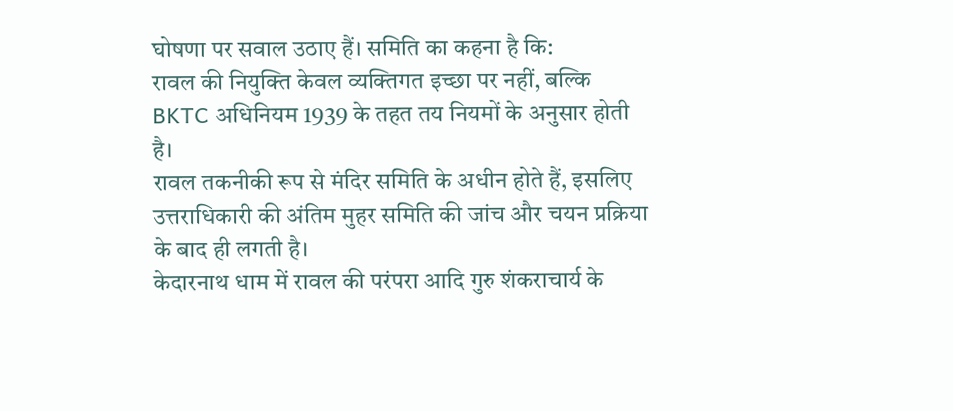घोषणा पर सवाल उठाए हैं। समिति का कहना है कि:
रावल की नियुक्ति केवल व्यक्तिगत इच्छा पर नहीं, बल्कि BKTC अधिनियम 1939 के तहत तय नियमों के अनुसार होती है।
रावल तकनीकी रूप से मंदिर समिति के अधीन होते हैं, इसलिए उत्तराधिकारी की अंतिम मुहर समिति की जांच और चयन प्रक्रिया के बाद ही लगती है।
केदारनाथ धाम में रावल की परंपरा आदि गुरु शंकराचार्य के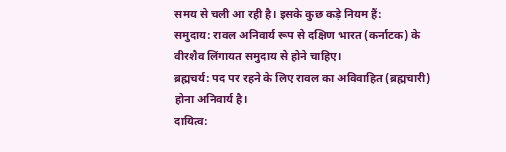समय से चली आ रही है। इसके कुछ कड़े नियम हैं:
समुदाय: रावल अनिवार्य रूप से दक्षिण भारत (कर्नाटक) के वीरशैव लिंगायत समुदाय से होने चाहिए।
ब्रह्मचर्य: पद पर रहने के लिए रावल का अविवाहित (ब्रह्मचारी) होना अनिवार्य है।
दायित्व: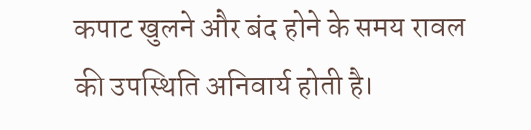कपाट खुलने और बंद होने के समय रावल की उपस्थिति अनिवार्य होती है।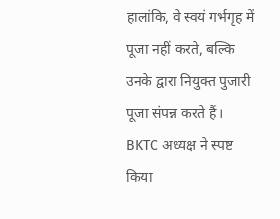हालांकि, वे स्वयं गर्भगृह में पूजा नहीं करते, बल्कि उनके द्वारा नियुक्त पुजारी पूजा संपन्न करते हैं।
BKTC अध्यक्ष ने स्पष्ट किया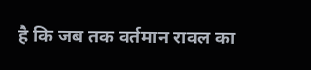है कि जब तक वर्तमान रावल का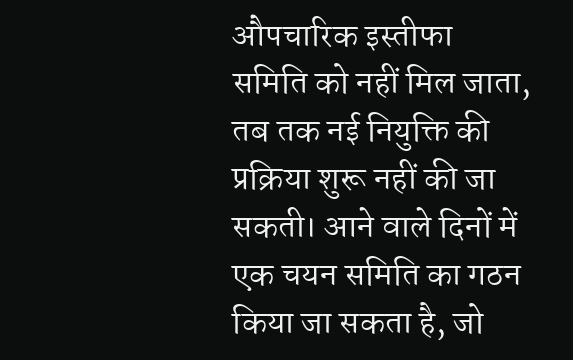औपचारिक इस्तीफा समिति को नहीं मिल जाता, तब तक नई नियुक्ति की प्रक्रिया शुरू नहीं की जा सकती। आने वाले दिनों में एक चयन समिति का गठन किया जा सकता है, जो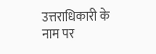उत्तराधिकारी के नाम पर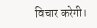विचार करेगी।